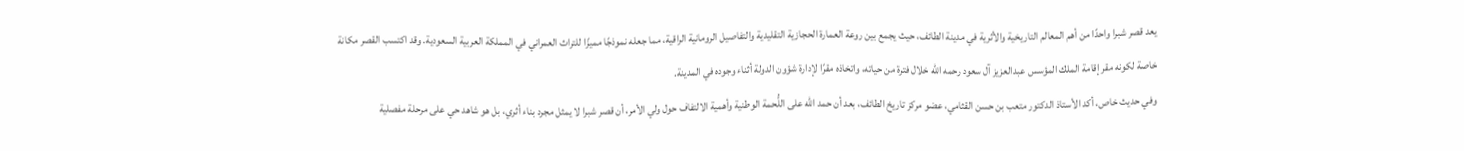يعد قصر شبرا واحدًا من أهم المعالم التاريخية والأثرية في مدينة الطائف، حيث يجمع بين روعة العمارة الحجازية التقليدية والتفاصيل الرومانية الراقية، مما جعله نموذجًا مميزًا للتراث العمراني في المملكة العربية السعودية. وقد اكتسب القصر مكانة خاصة لكونه مقر إقامة الملك المؤسس عبدالعزيز آل سعود رحمه الله خلال فترة من حياته، واتخاذه مقرًا لإدارة شؤون الدولة أثناء وجوده في المدينة.
وفي حديث خاص، أكد الأستاذ الدكتور متعب بن حسن القثامي، عضو مركز تاريخ الطائف، بعد أن حمد الله على اللُّحمة الوطنية وأهمية الالتفاف حول ولي الأمر، أن قصر شبرا لا يمثل مجرد بناء أثري، بل هو شاهد حي على مرحلة مفصلية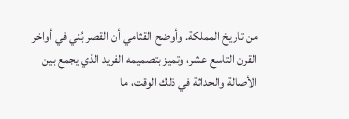من تاريخ المملكة. وأوضح القثامي أن القصر بُني في أواخر القرن التاسع عشر، وتميز بتصميمه الفريد الذي يجمع بين الأصالة والحداثة في ذلك الوقت، ما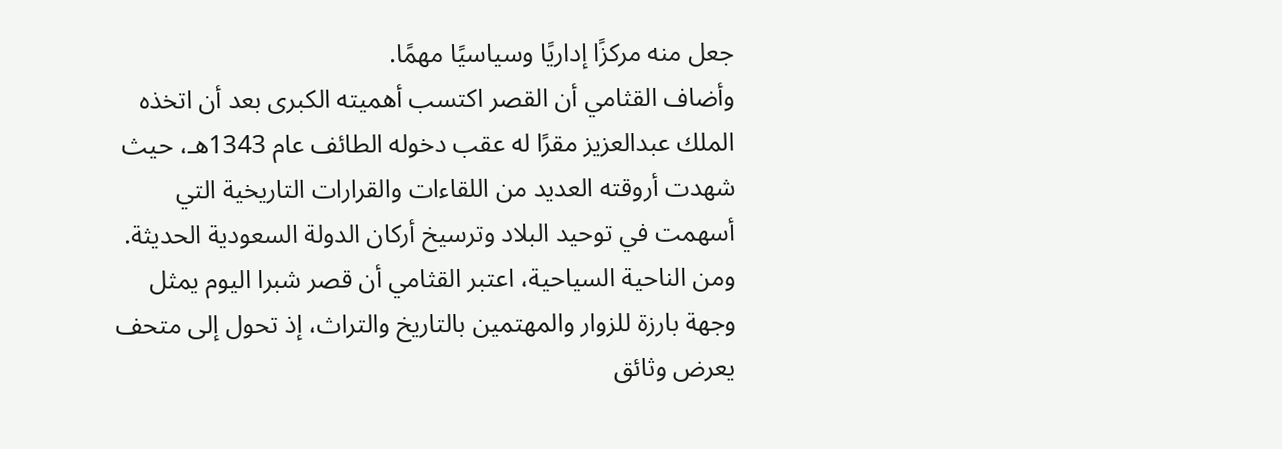جعل منه مركزًا إداريًا وسياسيًا مهمًا.
وأضاف القثامي أن القصر اكتسب أهميته الكبرى بعد أن اتخذه الملك عبدالعزيز مقرًا له عقب دخوله الطائف عام 1343هـ، حيث شهدت أروقته العديد من اللقاءات والقرارات التاريخية التي أسهمت في توحيد البلاد وترسيخ أركان الدولة السعودية الحديثة.
ومن الناحية السياحية، اعتبر القثامي أن قصر شبرا اليوم يمثل وجهة بارزة للزوار والمهتمين بالتاريخ والتراث، إذ تحول إلى متحف يعرض وثائق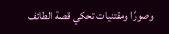وصورًا ومقتنيات تحكي قصة الطائف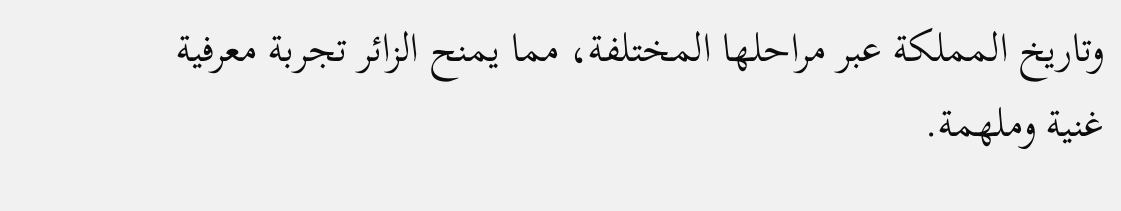وتاريخ المملكة عبر مراحلها المختلفة، مما يمنح الزائر تجربة معرفية غنية وملهمة.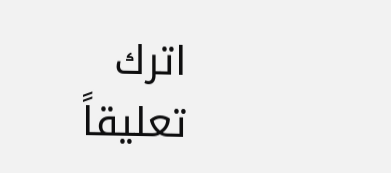اترك تعليقاً